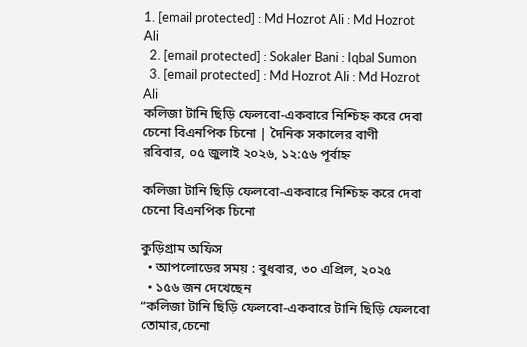1. [email protected] : Md Hozrot Ali : Md Hozrot Ali
  2. [email protected] : Sokaler Bani : Iqbal Sumon
  3. [email protected] : Md Hozrot Ali : Md Hozrot Ali
কলিজা টানি ছিড়ি ফেলবো-একবারে নিশ্চিহ্ন করে দেবা চেনো বিএনপিক চিনো | দৈনিক সকালের বাণী
রবিবার, ০৫ জুলাই ২০২৬, ১২:৫৬ পূর্বাহ্ন

কলিজা টানি ছিড়ি ফেলবো-একবারে নিশ্চিহ্ন করে দেবা চেনো বিএনপিক চিনো

কুড়িগ্রাম অফিস
  • আপলোডের সময় : বুধবার, ৩০ এপ্রিল, ২০২৫
  • ১৫৬ জন দেখেছেন
“কলিজা টানি ছিড়ি ফেলবো-একবারে টানি ছিড়ি ফেলবো তোমার,চেনো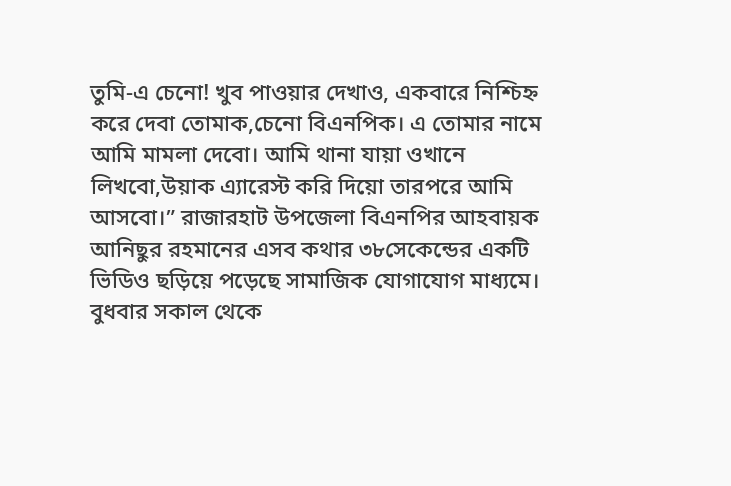তুমি-এ চেনো! খুব পাওয়ার দেখাও, একবারে নিশ্চিহ্ন করে দেবা তোমাক,চেনো বিএনপিক। এ তোমার নামে আমি মামলা দেবো। আমি থানা যায়া ওখানে লিখবো,উয়াক এ্যারেস্ট করি দিয়ো তারপরে আমি আসবো।” রাজারহাট উপজেলা বিএনপির আহবায়ক আনিছুর রহমানের এসব কথার ৩৮সেকেন্ডের একটি ভিডিও ছড়িয়ে পড়েছে সামাজিক যোগাযোগ মাধ্যমে। বুধবার সকাল থেকে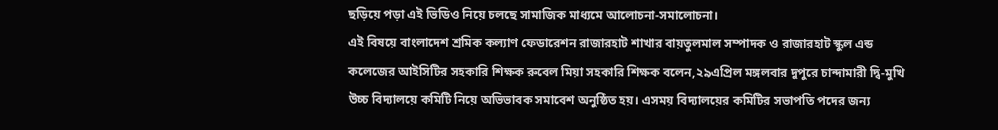ছড়িয়ে পড়া এই ভিডিও নিয়ে চলছে সামাজিক মাধ্যমে আলোচনা-সমালোচনা।
এই বিষয়ে বাংলাদেশ শ্রমিক কল্যাণ ফেডারেশন রাজারহাট শাখার বায়তুলমাল সম্পাদক ও রাজারহাট স্কুল এন্ড কলেজের আইসিটির সহকারি শিক্ষক রুবেল মিয়া সহকারি শিক্ষক বলেন,২৯এপ্রিল মঙ্গলবার দুপুরে চান্দামারী দ্বি-মুখি উচ্চ বিদ্যালয়ে কমিটি নিয়ে অভিভাবক সমাবেশ অনুষ্ঠিত হয়। এসময় বিদ্যালয়ের কমিটির সভাপতি পদের জন্য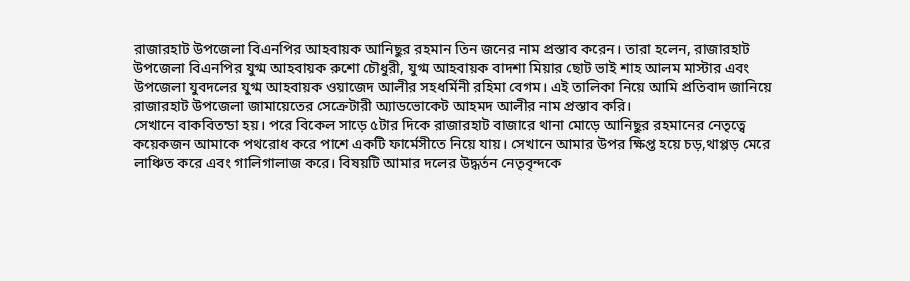রাজারহাট উপজেলা বিএনপির আহবায়ক আনিছুর রহমান তিন জনের নাম প্রস্তাব করেন। তারা হলেন, রাজারহাট উপজেলা বিএনপির যুগ্ম আহবায়ক রুশো চৌধুরী, যুগ্ম আহবায়ক বাদশা মিয়ার ছোট ভাই শাহ আলম মাস্টার এবং উপজেলা যুবদলের যুগ্ম আহবায়ক ওয়াজেদ আলীর সহধর্মিনী রহিমা বেগম। এই তালিকা নিয়ে আমি প্রতিবাদ জানিয়ে রাজারহাট উপজেলা জামায়েতের সেক্রেটারী অ্যাডভোকেট আহমদ আলীর নাম প্রস্তাব করি।
সেখানে বাকবিতন্ডা হয়। পরে বিকেল সাড়ে ৫টার দিকে রাজারহাট বাজারে থানা মোড়ে আনিছুর রহমানের নেতৃত্বে কয়েকজন আমাকে পথরোধ করে পাশে একটি ফার্মেসীতে নিয়ে যায়। সেখানে আমার উপর ক্ষিপ্ত হয়ে চড়,থাপ্পড় মেরে লাঞ্চিত করে এবং গালিগালাজ করে। বিষয়টি আমার দলের উদ্ধর্তন নেতৃবৃন্দকে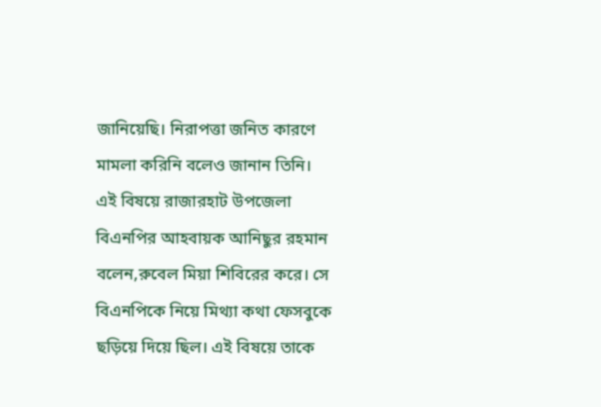জানিয়েছি। নিরাপত্তা জনিত কারণে মামলা করিনি বলেও জানান তিনি।
এই বিষয়ে রাজারহাট উপজেলা বিএনপির আহবায়ক আনিছুর রহমান বলেন,রুবেল মিয়া শিবিরের করে। সে বিএনপিকে নিয়ে মিথ্যা কথা ফেসবুকে ছড়িয়ে দিয়ে ছিল। এই বিষয়ে তাকে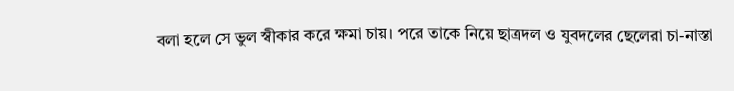বলা হলে সে ভুল স্বীকার করে ক্ষমা চায়। পরে তাকে নিয়ে ছাত্রদল ও যুবদলের ছেলেরা চা-নাস্তা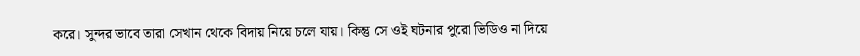করে। সুন্দর ভাবে তারা সেখান থেকে বিদায় নিয়ে চলে যায়। কিন্তু সে ওই ঘটনার পুরো ভিডিও না দিয়ে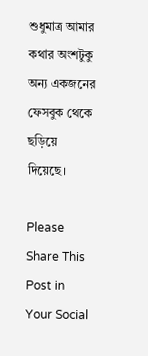শুধুমাত্র আমার কথার অংশটুকু অন্য একজনের ফেসবুক থেকে ছড়িয়ে দিয়েছে।

Please Share This Post in Your Social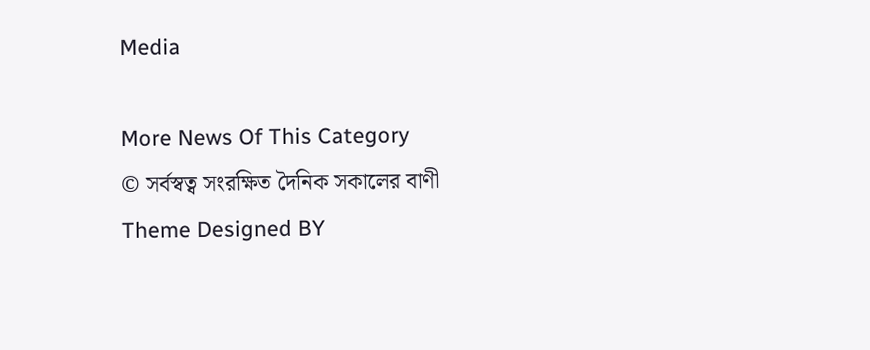Media

More News Of This Category
© সর্বস্বত্ব সংরক্ষিত দৈনিক সকালের বাণী
Theme Designed BY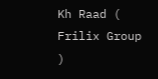Kh Raad ( Frilix Group )